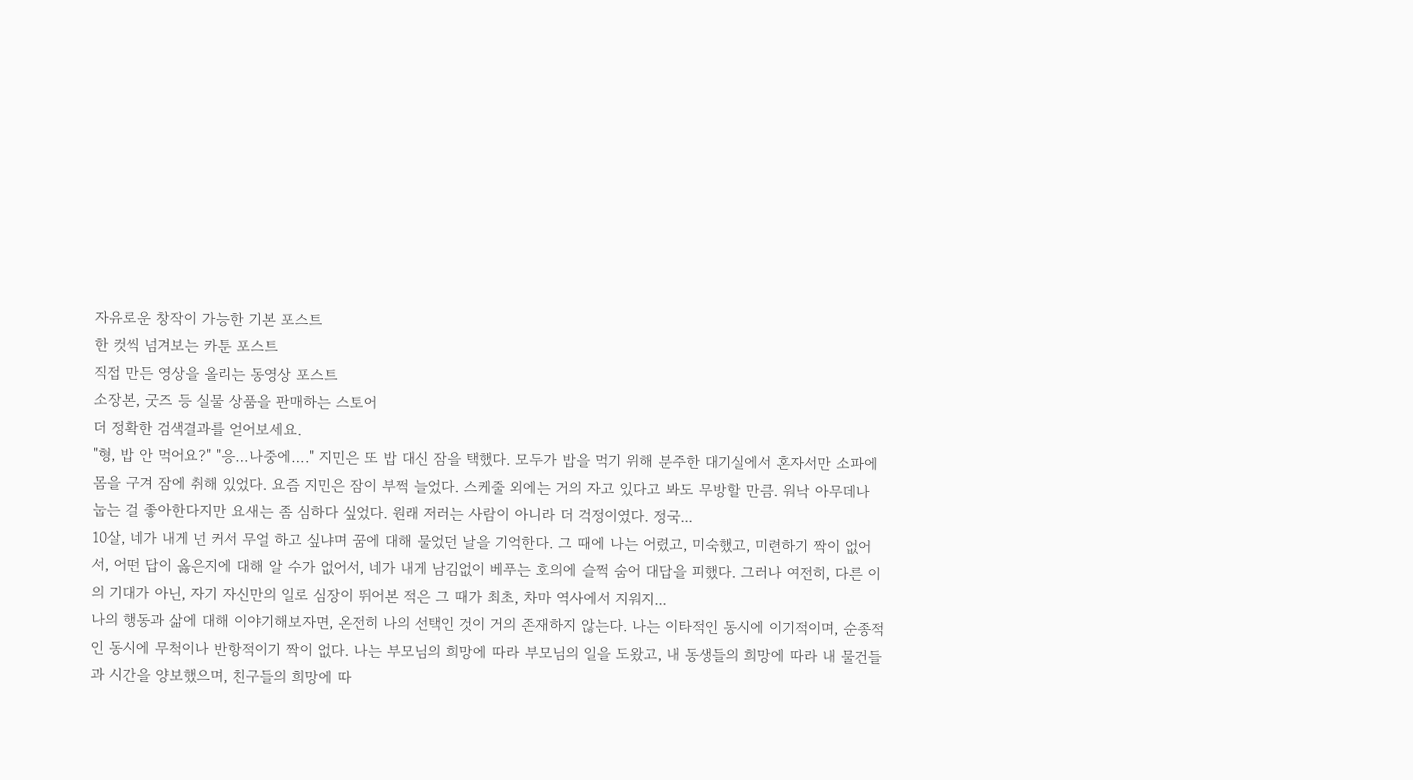자유로운 창작이 가능한 기본 포스트
한 컷씩 넘겨보는 카툰 포스트
직접 만든 영상을 올리는 동영상 포스트
소장본, 굿즈 등 실물 상품을 판매하는 스토어
더 정확한 검색결과를 얻어보세요.
"형, 밥 안 먹어요?" "응…나중에…." 지민은 또 밥 대신 잠을 택했다. 모두가 밥을 먹기 위해 분주한 대기실에서 혼자서만 소파에 몸을 구겨 잠에 취해 있었다. 요즘 지민은 잠이 부쩍 늘었다. 스케줄 외에는 거의 자고 있다고 봐도 무방할 만큼. 워낙 아무데나 눕는 걸 좋아한다지만 요새는 좀 심하다 싶었다. 원래 저러는 사람이 아니라 더 걱정이였다. 정국...
10살, 네가 내게 넌 커서 무얼 하고 싶냐며 꿈에 대해 물었던 날을 기억한다. 그 때에 나는 어렸고, 미숙했고, 미련하기 짝이 없어서, 어떤 답이 옳은지에 대해 알 수가 없어서, 네가 내게 남김없이 베푸는 호의에 슬쩍 숨어 대답을 피했다. 그러나 여전히, 다른 이의 기대가 아닌, 자기 자신만의 일로 심장이 뛰어본 적은 그 때가 최초, 차마 역사에서 지워지...
나의 행동과 삶에 대해 이야기해보자면, 온전히 나의 선택인 것이 거의 존재하지 않는다. 나는 이타적인 동시에 이기적이며, 순종적인 동시에 무척이나 반항적이기 짝이 없다. 나는 부모님의 희망에 따라 부모님의 일을 도왔고, 내 동생들의 희망에 따라 내 물건들과 시간을 양보했으며, 친구들의 희망에 따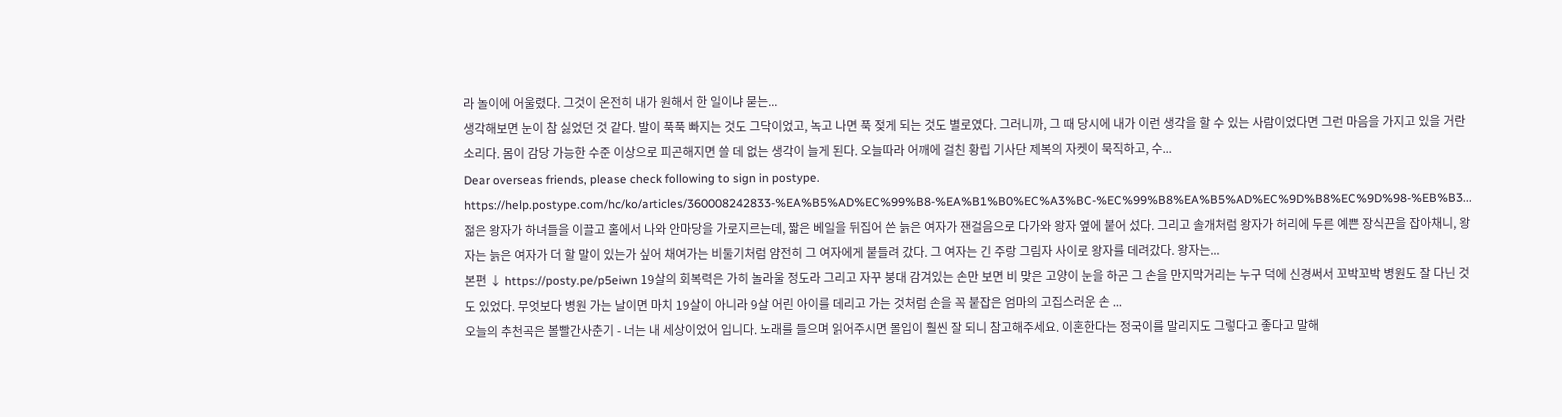라 놀이에 어울렸다. 그것이 온전히 내가 원해서 한 일이냐 묻는...
생각해보면 눈이 참 싫었던 것 같다. 발이 푹푹 빠지는 것도 그닥이었고, 녹고 나면 푹 젖게 되는 것도 별로였다. 그러니까, 그 때 당시에 내가 이런 생각을 할 수 있는 사람이었다면 그런 마음을 가지고 있을 거란 소리다. 몸이 감당 가능한 수준 이상으로 피곤해지면 쓸 데 없는 생각이 늘게 된다. 오늘따라 어깨에 걸친 황립 기사단 제복의 자켓이 묵직하고, 수...
Dear overseas friends, please check following to sign in postype. https://help.postype.com/hc/ko/articles/360008242833-%EA%B5%AD%EC%99%B8-%EA%B1%B0%EC%A3%BC-%EC%99%B8%EA%B5%AD%EC%9D%B8%EC%9D%98-%EB%B3...
젊은 왕자가 하녀들을 이끌고 홀에서 나와 안마당을 가로지르는데, 짧은 베일을 뒤집어 쓴 늙은 여자가 잰걸음으로 다가와 왕자 옆에 붙어 섰다. 그리고 솔개처럼 왕자가 허리에 두른 예쁜 장식끈을 잡아채니, 왕자는 늙은 여자가 더 할 말이 있는가 싶어 채여가는 비둘기처럼 얌전히 그 여자에게 붙들려 갔다. 그 여자는 긴 주랑 그림자 사이로 왕자를 데려갔다. 왕자는...
본편 ↓ https://posty.pe/p5eiwn 19살의 회복력은 가히 놀라울 정도라 그리고 자꾸 붕대 감겨있는 손만 보면 비 맞은 고양이 눈을 하곤 그 손을 만지막거리는 누구 덕에 신경써서 꼬박꼬박 병원도 잘 다닌 것도 있었다. 무엇보다 병원 가는 날이면 마치 19살이 아니라 9살 어린 아이를 데리고 가는 것처럼 손을 꼭 붙잡은 엄마의 고집스러운 손 ...
오늘의 추천곡은 볼빨간사춘기 - 너는 내 세상이었어 입니다. 노래를 들으며 읽어주시면 몰입이 훨씬 잘 되니 참고해주세요. 이혼한다는 정국이를 말리지도 그렇다고 좋다고 말해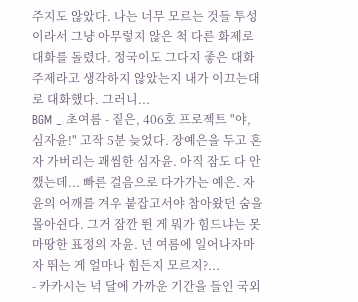주지도 않았다. 나는 너무 모르는 것들 투성이라서 그냥 아무렇지 않은 척 다른 화제로 대화를 돌렸다. 정국이도 그다지 좋은 대화 주제라고 생각하지 않았는지 내가 이끄는대로 대화했다. 그러니...
BGM _ 초여름 - 짙은, 406호 프로젝트 "야, 심자윤!" 고작 5분 늦었다. 장예은을 두고 혼자 가버리는 괘씸한 심자윤. 아직 잠도 다 안 깼는데... 빠른 걸음으로 다가가는 예은. 자윤의 어깨를 겨우 붙잡고서야 참아왔던 숨을 몰아쉰다. 그거 잠깐 뛴 게 뭐가 힘드냐는 못마땅한 표정의 자윤. 넌 여름에 일어나자마자 뛰는 게 얼마나 힘든지 모르지?...
- 카카시는 넉 달에 가까운 기간을 들인 국외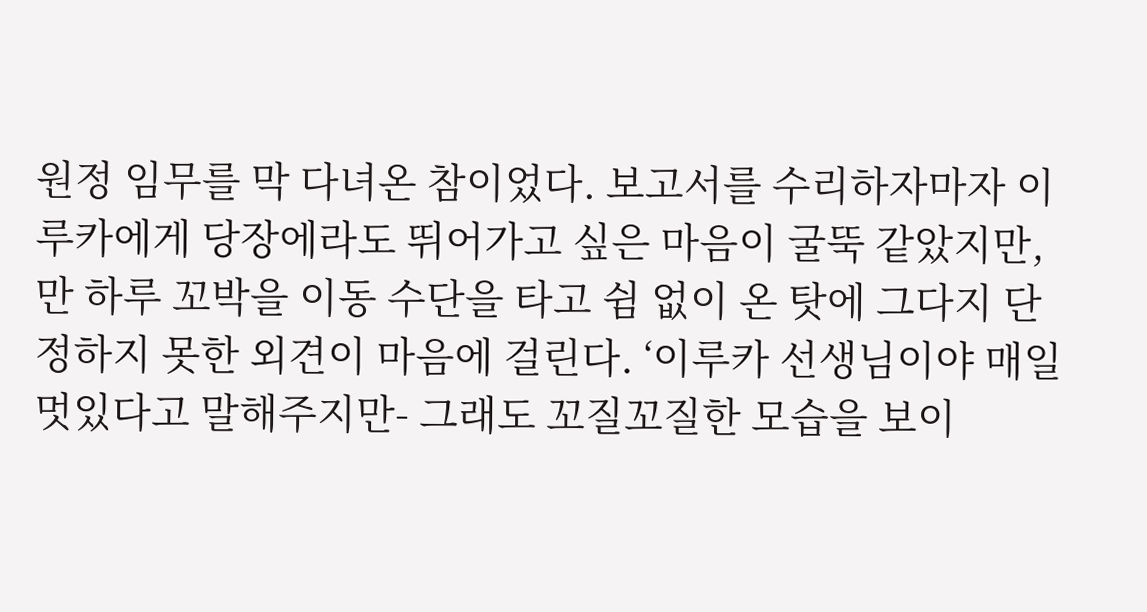원정 임무를 막 다녀온 참이었다. 보고서를 수리하자마자 이루카에게 당장에라도 뛰어가고 싶은 마음이 굴뚝 같았지만, 만 하루 꼬박을 이동 수단을 타고 쉼 없이 온 탓에 그다지 단정하지 못한 외견이 마음에 걸린다. ‘이루카 선생님이야 매일 멋있다고 말해주지만- 그래도 꼬질꼬질한 모습을 보이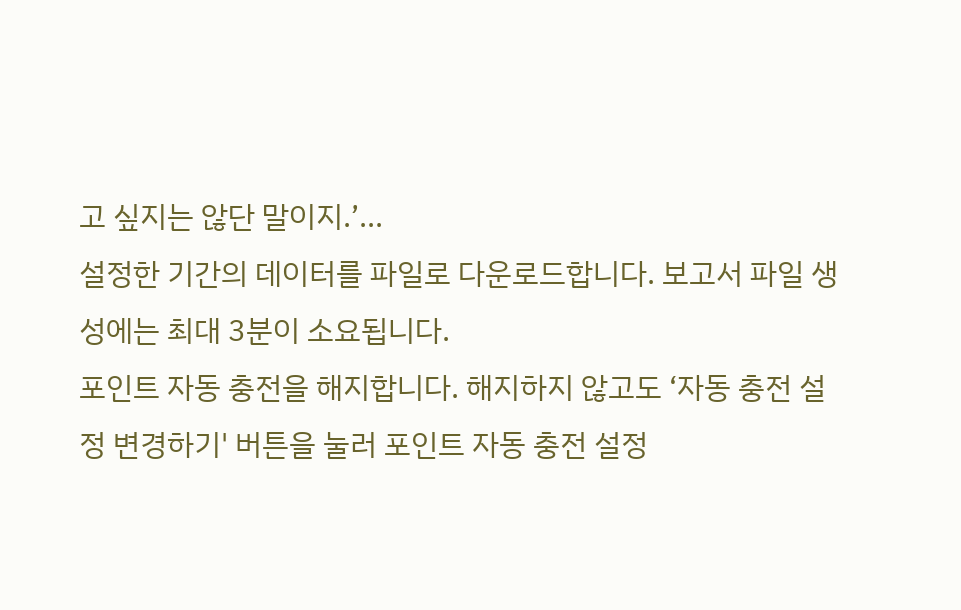고 싶지는 않단 말이지.’...
설정한 기간의 데이터를 파일로 다운로드합니다. 보고서 파일 생성에는 최대 3분이 소요됩니다.
포인트 자동 충전을 해지합니다. 해지하지 않고도 ‘자동 충전 설정 변경하기' 버튼을 눌러 포인트 자동 충전 설정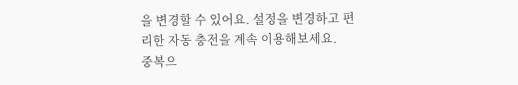을 변경할 수 있어요. 설정을 변경하고 편리한 자동 충전을 계속 이용해보세요.
중복으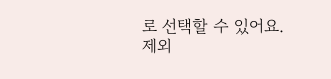로 선택할 수 있어요.
제외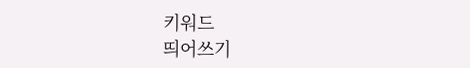키워드
띄어쓰기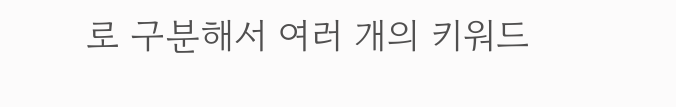로 구분해서 여러 개의 키워드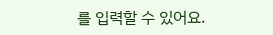를 입력할 수 있어요.